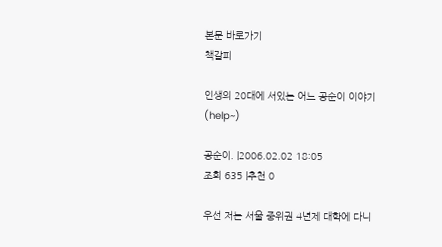본문 바로가기
책갈피

인생의 20대에 서있는 어느 공순이 이야기 (help~)

공순이. |2006.02.02 18:05
조회 635 |추천 0

우선 저는 서울 중위권 4년제 대학에 다니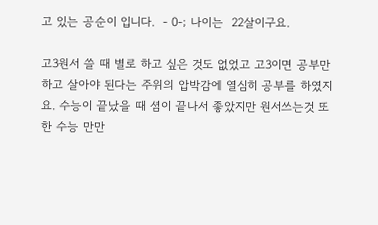고 있는 공순이 입니다.  - 0-; 나이는  22살이구요.

고3원서 쓸 때 별로 하고 싶은 것도 없었고 고3이면 공부만하고 살아야 된다는 주위의 압박감에 열심히 공부를 하였지요. 수능이 끝났을 때 셤이 끝나서 좋았지만 원서쓰는것 또한 수능 만만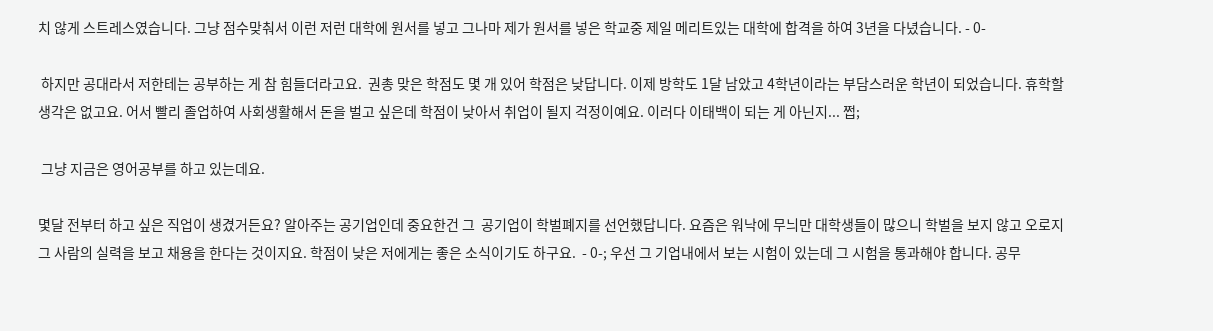치 않게 스트레스였습니다. 그냥 점수맞춰서 이런 저런 대학에 원서를 넣고 그나마 제가 원서를 넣은 학교중 제일 메리트있는 대학에 합격을 하여 3년을 다녔습니다. - 0-

 하지만 공대라서 저한테는 공부하는 게 참 힘들더라고요.  권총 맞은 학점도 몇 개 있어 학점은 낮답니다. 이제 방학도 1달 남았고 4학년이라는 부담스러운 학년이 되었습니다. 휴학할 생각은 없고요. 어서 빨리 졸업하여 사회생활해서 돈을 벌고 싶은데 학점이 낮아서 취업이 될지 걱정이예요. 이러다 이태백이 되는 게 아닌지... 쩝;

 그냥 지금은 영어공부를 하고 있는데요.

몇달 전부터 하고 싶은 직업이 생겼거든요? 알아주는 공기업인데 중요한건 그  공기업이 학벌폐지를 선언했답니다. 요즘은 워낙에 무늬만 대학생들이 많으니 학벌을 보지 않고 오로지 그 사람의 실력을 보고 채용을 한다는 것이지요. 학점이 낮은 저에게는 좋은 소식이기도 하구요.  - 0-; 우선 그 기업내에서 보는 시험이 있는데 그 시험을 통과해야 합니다. 공무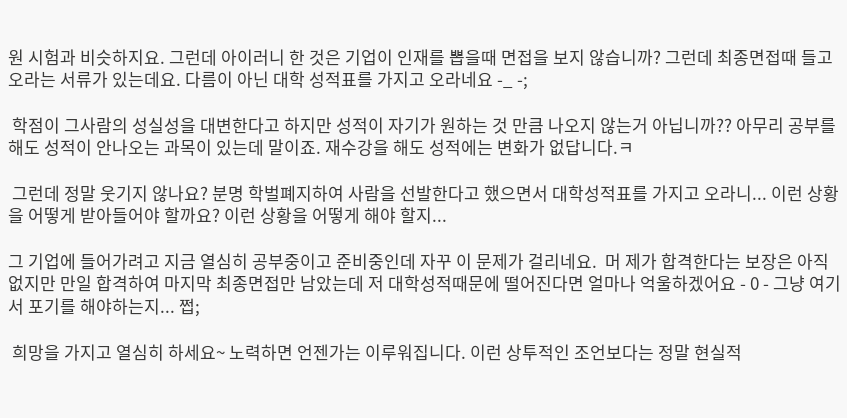원 시험과 비슷하지요. 그런데 아이러니 한 것은 기업이 인재를 뽑을때 면접을 보지 않습니까? 그런데 최종면접때 들고 오라는 서류가 있는데요. 다름이 아닌 대학 성적표를 가지고 오라네요 -_ -;

 학점이 그사람의 성실성을 대변한다고 하지만 성적이 자기가 원하는 것 만큼 나오지 않는거 아닙니까?? 아무리 공부를 해도 성적이 안나오는 과목이 있는데 말이죠. 재수강을 해도 성적에는 변화가 없답니다.ㅋ

 그런데 정말 웃기지 않나요? 분명 학벌폐지하여 사람을 선발한다고 했으면서 대학성적표를 가지고 오라니... 이런 상황을 어떻게 받아들어야 할까요? 이런 상황을 어떻게 해야 할지...

그 기업에 들어가려고 지금 열심히 공부중이고 준비중인데 자꾸 이 문제가 걸리네요.  머 제가 합격한다는 보장은 아직 없지만 만일 합격하여 마지막 최종면접만 남았는데 저 대학성적때문에 떨어진다면 얼마나 억울하겠어요 - 0 - 그냥 여기서 포기를 해야하는지... 쩝;

 희망을 가지고 열심히 하세요~ 노력하면 언젠가는 이루워집니다. 이런 상투적인 조언보다는 정말 현실적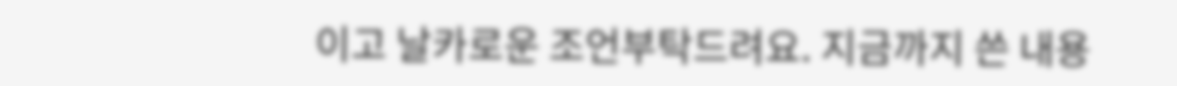이고 날카로운 조언부탁드려요. 지금까지 쓴 내용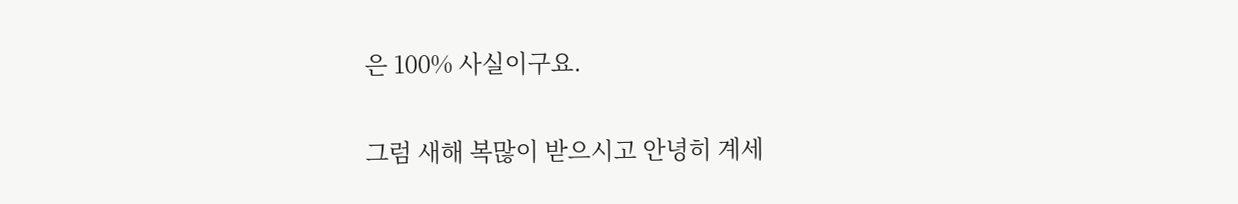은 100% 사실이구요.

그럼 새해 복많이 받으시고 안녕히 계세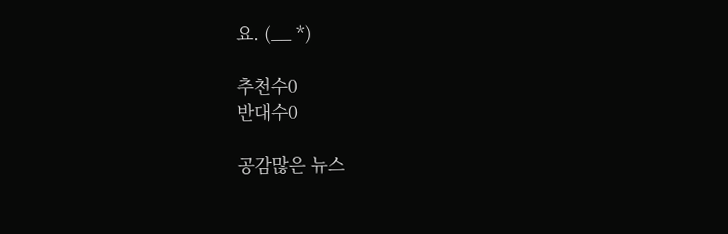요. (__ *)

추천수0
반대수0

공감많은 뉴스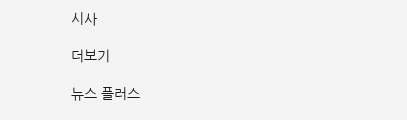시사

더보기

뉴스 플러스